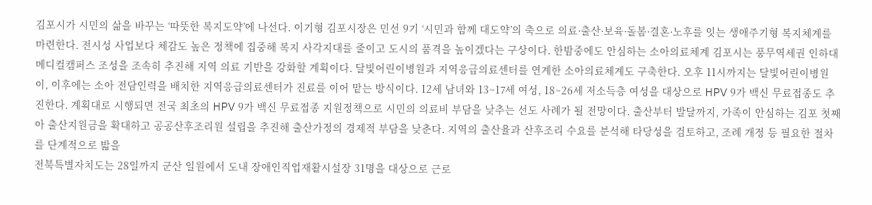김포시가 시민의 삶을 바꾸는 ‘따뜻한 복지도약’에 나선다. 이기형 김포시장은 민선 9기 ‘시민과 함께 대도약’의 축으로 의료·출산·보육·돌봄·결혼·노후를 잇는 생애주기형 복지체계를 마련한다. 전시성 사업보다 체감도 높은 정책에 집중해 복지 사각지대를 줄이고 도시의 품격을 높이겠다는 구상이다. 한밤중에도 안심하는 소아의료체계 김포시는 풍무역세권 인하대 메디컬캠퍼스 조성을 조속히 추진해 지역 의료 기반을 강화할 계획이다. 달빛어린이병원과 지역응급의료센터를 연계한 소아의료체계도 구축한다. 오후 11시까지는 달빛어린이병원이, 이후에는 소아 전담인력을 배치한 지역응급의료센터가 진료를 이어 맡는 방식이다. 12세 남녀와 13~17세 여성, 18~26세 저소득층 여성을 대상으로 HPV 9가 백신 무료접종도 추진한다. 계획대로 시행되면 전국 최초의 HPV 9가 백신 무료접종 지원정책으로 시민의 의료비 부담을 낮추는 선도 사례가 될 전망이다. 출산부터 발달까지, 가족이 안심하는 김포 첫째아 출산지원금을 확대하고 공공산후조리원 설립을 추진해 출산가정의 경제적 부담을 낮춘다. 지역의 출산율과 산후조리 수요를 분석해 타당성을 검토하고, 조례 개정 등 필요한 절차를 단계적으로 밟을
전북특별자치도는 28일까지 군산 일원에서 도내 장애인직업재활시설장 31명을 대상으로 근로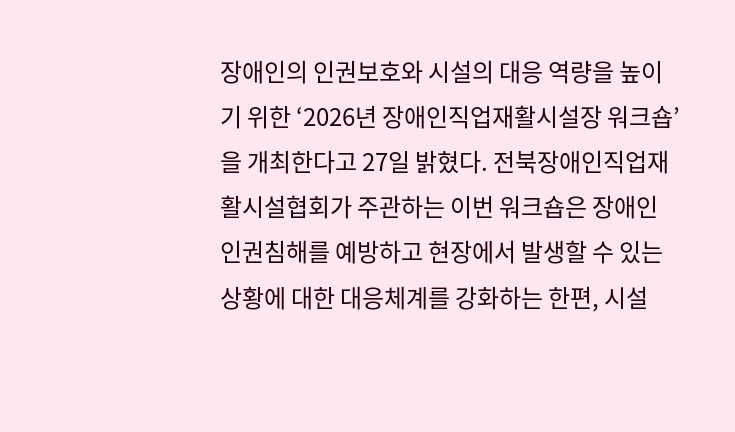장애인의 인권보호와 시설의 대응 역량을 높이기 위한 ‘2026년 장애인직업재활시설장 워크숍’을 개최한다고 27일 밝혔다. 전북장애인직업재활시설협회가 주관하는 이번 워크숍은 장애인 인권침해를 예방하고 현장에서 발생할 수 있는 상황에 대한 대응체계를 강화하는 한편, 시설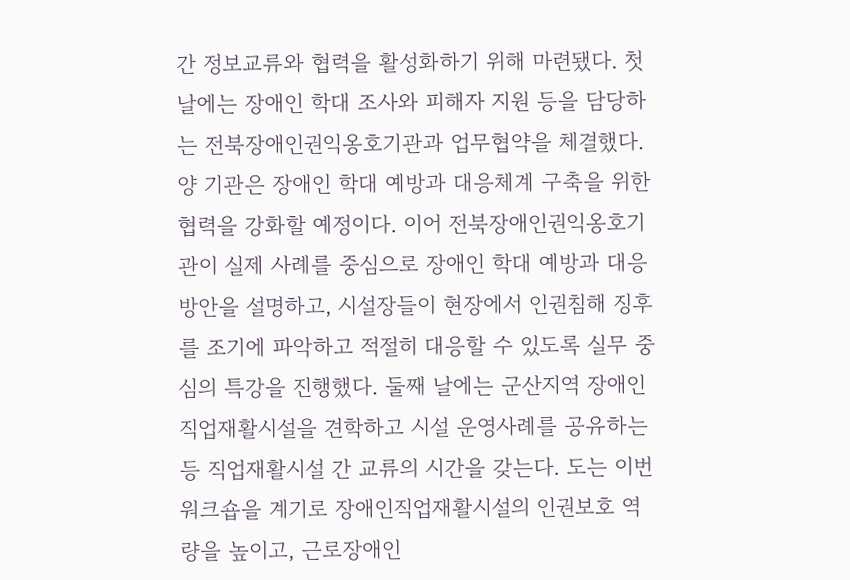간 정보교류와 협력을 활성화하기 위해 마련됐다. 첫날에는 장애인 학대 조사와 피해자 지원 등을 담당하는 전북장애인권익옹호기관과 업무협약을 체결했다. 양 기관은 장애인 학대 예방과 대응체계 구축을 위한 협력을 강화할 예정이다. 이어 전북장애인권익옹호기관이 실제 사례를 중심으로 장애인 학대 예방과 대응방안을 설명하고, 시설장들이 현장에서 인권침해 징후를 조기에 파악하고 적절히 대응할 수 있도록 실무 중심의 특강을 진행했다. 둘째 날에는 군산지역 장애인직업재활시설을 견학하고 시설 운영사례를 공유하는 등 직업재활시설 간 교류의 시간을 갖는다. 도는 이번 워크숍을 계기로 장애인직업재활시설의 인권보호 역량을 높이고, 근로장애인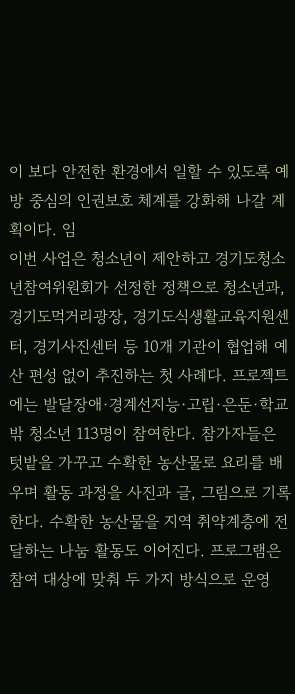이 보다 안전한 환경에서 일할 수 있도록 예방 중심의 인권보호 체계를 강화해 나갈 계획이다. 임
이번 사업은 청소년이 제안하고 경기도청소년참여위원회가 선정한 정책으로 청소년과, 경기도먹거리광장, 경기도식생활교육지원센터, 경기사진센터 등 10개 기관이 협업해 예산 편성 없이 추진하는 첫 사례다. 프로젝트에는 발달장애·경계선지능·고립·은둔·학교 밖 청소년 113명이 참여한다. 참가자들은 텃밭을 가꾸고 수확한 농산물로 요리를 배우며 활동 과정을 사진과 글, 그림으로 기록한다. 수확한 농산물을 지역 취약계층에 전달하는 나눔 활동도 이어진다. 프로그램은 참여 대상에 맞춰 두 가지 방식으로 운영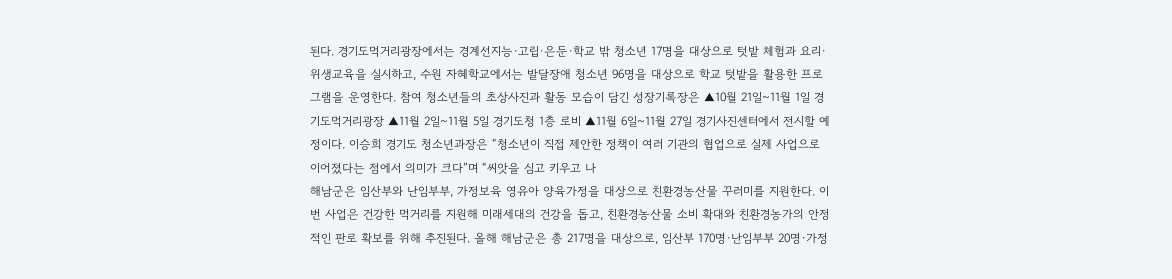된다. 경기도먹거리광장에서는 경계선지능·고립·은둔·학교 밖 청소년 17명을 대상으로 텃밭 체험과 요리·위생교육을 실시하고, 수원 자혜학교에서는 발달장애 청소년 96명을 대상으로 학교 텃밭을 활용한 프로그램을 운영한다. 참여 청소년들의 초상사진과 활동 모습이 담긴 성장기록장은 ▲10월 21일~11월 1일 경기도먹거리광장 ▲11월 2일~11월 5일 경기도청 1층 로비 ▲11월 6일~11월 27일 경기사진센터에서 전시할 예정이다. 이승희 경기도 청소년과장은 “청소년이 직접 제안한 정책이 여러 기관의 협업으로 실제 사업으로 이어졌다는 점에서 의미가 크다”며 “씨앗을 심고 키우고 나
해남군은 임산부와 난임부부, 가정보육 영유아 양육가정을 대상으로 친환경농산물 꾸러미를 지원한다. 이번 사업은 건강한 먹거리를 지원해 미래세대의 건강을 돕고, 친환경농산물 소비 확대와 친환경농가의 안정적인 판로 확보를 위해 추진된다. 올해 해남군은 총 217명을 대상으로, 임산부 170명·난임부부 20명·가정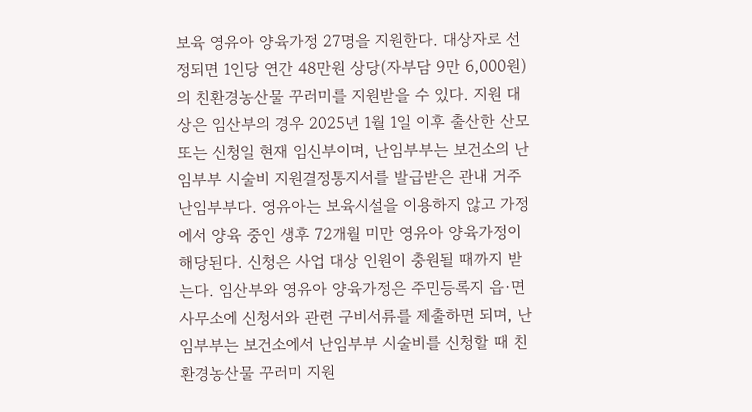보육 영유아 양육가정 27명을 지원한다. 대상자로 선정되면 1인당 연간 48만원 상당(자부담 9만 6,000원)의 친환경농산물 꾸러미를 지원받을 수 있다. 지원 대상은 임산부의 경우 2025년 1월 1일 이후 출산한 산모 또는 신청일 현재 임신부이며, 난임부부는 보건소의 난임부부 시술비 지원결정통지서를 발급받은 관내 거주 난임부부다. 영유아는 보육시설을 이용하지 않고 가정에서 양육 중인 생후 72개월 미만 영유아 양육가정이 해당된다. 신청은 사업 대상 인원이 충원될 때까지 받는다. 임산부와 영유아 양육가정은 주민등록지 읍·면사무소에 신청서와 관련 구비서류를 제출하면 되며, 난임부부는 보건소에서 난임부부 시술비를 신청할 때 친환경농산물 꾸러미 지원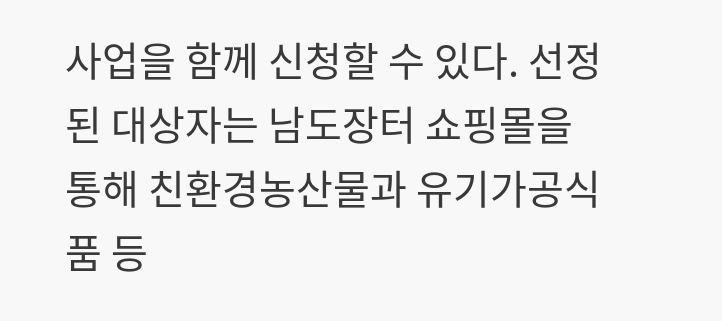사업을 함께 신청할 수 있다. 선정된 대상자는 남도장터 쇼핑몰을 통해 친환경농산물과 유기가공식품 등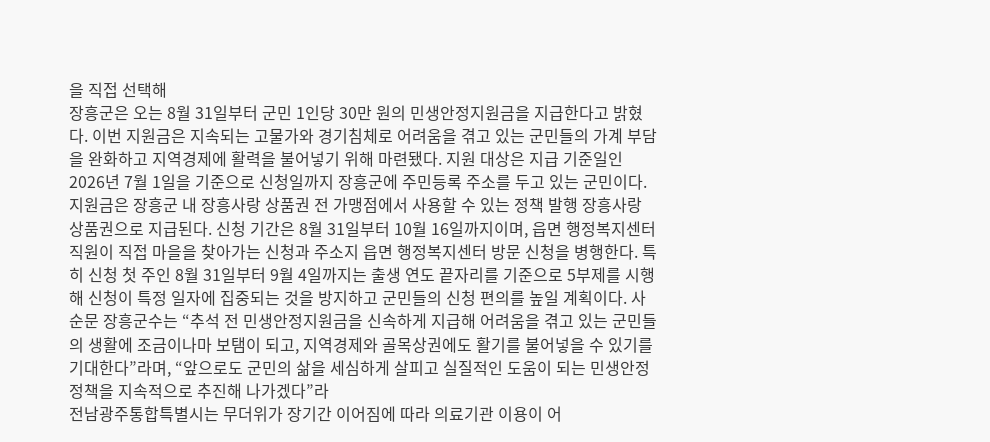을 직접 선택해
장흥군은 오는 8월 31일부터 군민 1인당 30만 원의 민생안정지원금을 지급한다고 밝혔다. 이번 지원금은 지속되는 고물가와 경기침체로 어려움을 겪고 있는 군민들의 가계 부담을 완화하고 지역경제에 활력을 불어넣기 위해 마련됐다. 지원 대상은 지급 기준일인 2026년 7월 1일을 기준으로 신청일까지 장흥군에 주민등록 주소를 두고 있는 군민이다. 지원금은 장흥군 내 장흥사랑 상품권 전 가맹점에서 사용할 수 있는 정책 발행 장흥사랑 상품권으로 지급된다. 신청 기간은 8월 31일부터 10월 16일까지이며, 읍면 행정복지센터 직원이 직접 마을을 찾아가는 신청과 주소지 읍면 행정복지센터 방문 신청을 병행한다. 특히 신청 첫 주인 8월 31일부터 9월 4일까지는 출생 연도 끝자리를 기준으로 5부제를 시행해 신청이 특정 일자에 집중되는 것을 방지하고 군민들의 신청 편의를 높일 계획이다. 사순문 장흥군수는 “추석 전 민생안정지원금을 신속하게 지급해 어려움을 겪고 있는 군민들의 생활에 조금이나마 보탬이 되고, 지역경제와 골목상권에도 활기를 불어넣을 수 있기를 기대한다”라며, “앞으로도 군민의 삶을 세심하게 살피고 실질적인 도움이 되는 민생안정정책을 지속적으로 추진해 나가겠다”라
전남광주통합특별시는 무더위가 장기간 이어짐에 따라 의료기관 이용이 어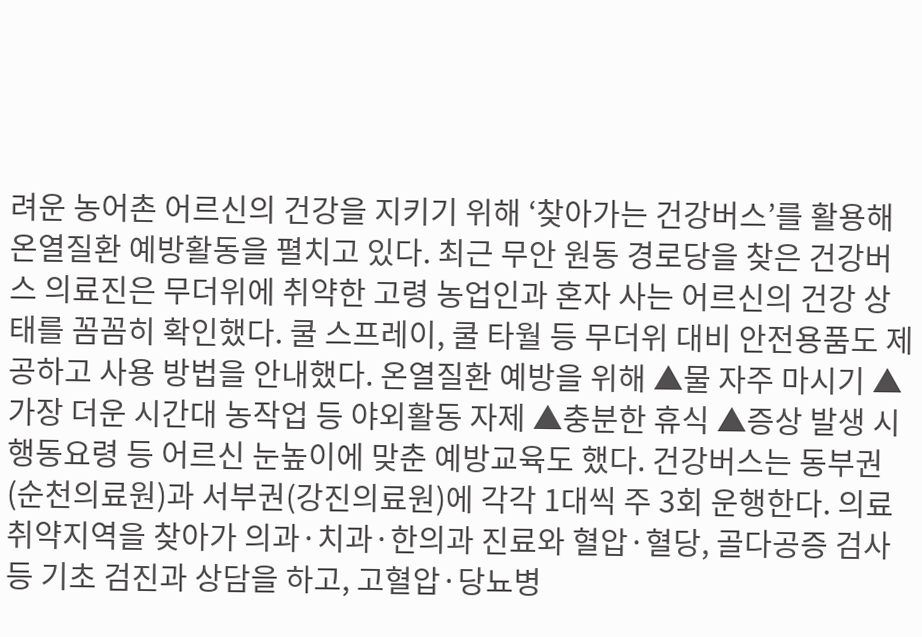려운 농어촌 어르신의 건강을 지키기 위해 ‘찾아가는 건강버스’를 활용해 온열질환 예방활동을 펼치고 있다. 최근 무안 원동 경로당을 찾은 건강버스 의료진은 무더위에 취약한 고령 농업인과 혼자 사는 어르신의 건강 상태를 꼼꼼히 확인했다. 쿨 스프레이, 쿨 타월 등 무더위 대비 안전용품도 제공하고 사용 방법을 안내했다. 온열질환 예방을 위해 ▲물 자주 마시기 ▲가장 더운 시간대 농작업 등 야외활동 자제 ▲충분한 휴식 ▲증상 발생 시 행동요령 등 어르신 눈높이에 맞춘 예방교육도 했다. 건강버스는 동부권(순천의료원)과 서부권(강진의료원)에 각각 1대씩 주 3회 운행한다. 의료취약지역을 찾아가 의과·치과·한의과 진료와 혈압·혈당, 골다공증 검사 등 기초 검진과 상담을 하고, 고혈압·당뇨병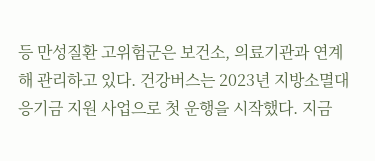등 만성질환 고위험군은 보건소, 의료기관과 연계해 관리하고 있다. 건강버스는 2023년 지방소멸대응기금 지원 사업으로 첫 운행을 시작했다. 지금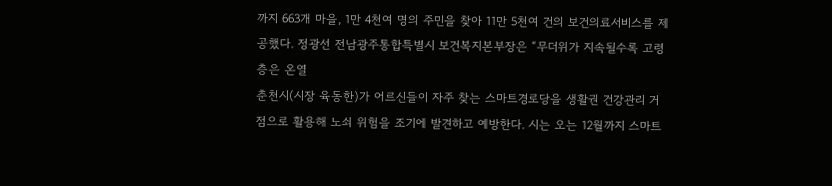까지 663개 마을, 1만 4천여 명의 주민을 찾아 11만 5천여 건의 보건의료서비스를 제공했다. 정광선 전남광주통합특별시 보건복지본부장은 “무더위가 지속될수록 고령층은 온열
춘천시(시장 육동한)가 어르신들이 자주 찾는 스마트경로당을 생활권 건강관리 거점으로 활용해 노쇠 위험을 조기에 발견하고 예방한다. 시는 오는 12월까지 스마트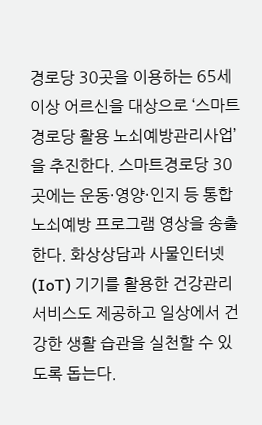경로당 30곳을 이용하는 65세 이상 어르신을 대상으로 ‘스마트경로당 활용 노쇠예방관리사업’을 추진한다. 스마트경로당 30곳에는 운동·영양·인지 등 통합 노쇠예방 프로그램 영상을 송출한다. 화상상담과 사물인터넷(IoT) 기기를 활용한 건강관리 서비스도 제공하고 일상에서 건강한 생활 습관을 실천할 수 있도록 돕는다.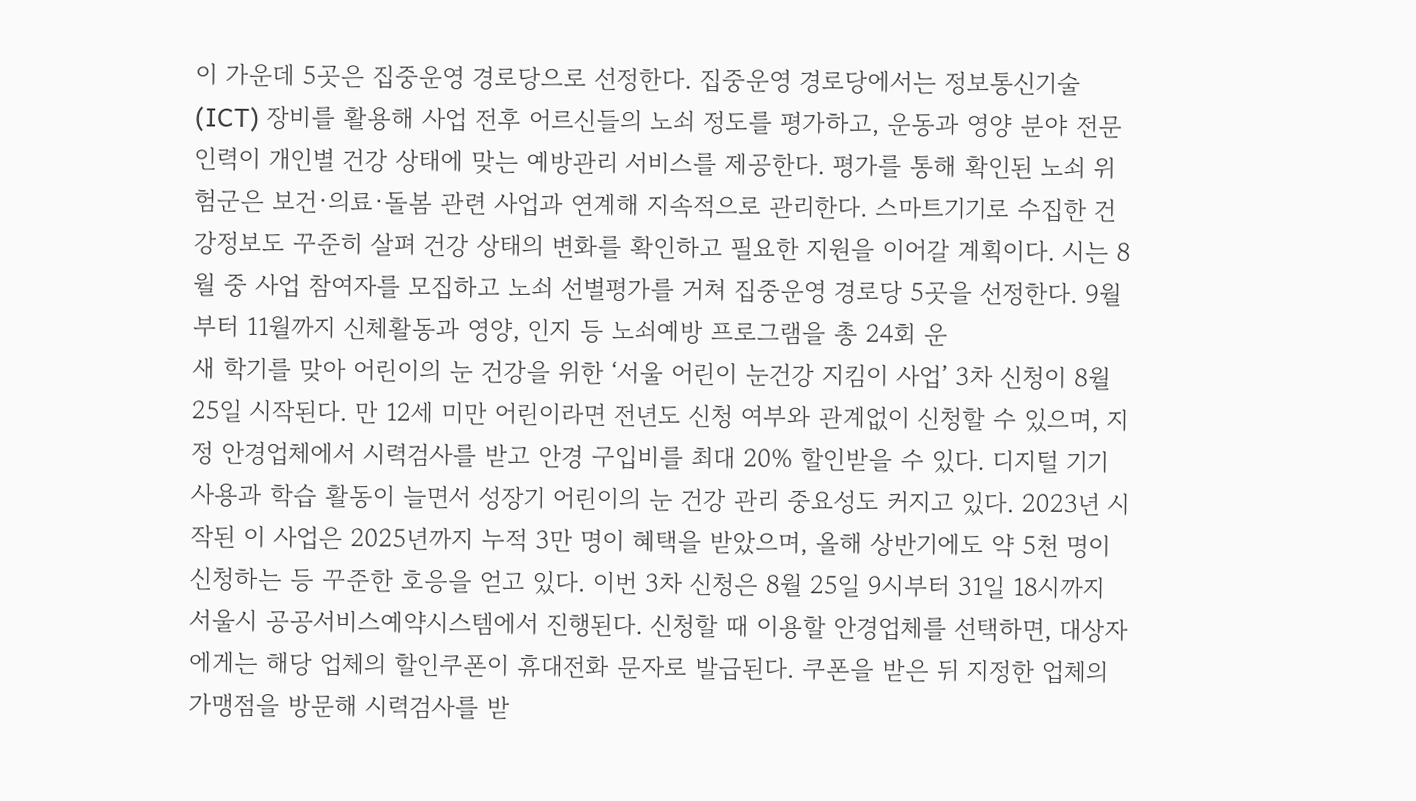이 가운데 5곳은 집중운영 경로당으로 선정한다. 집중운영 경로당에서는 정보통신기술(ICT) 장비를 활용해 사업 전후 어르신들의 노쇠 정도를 평가하고, 운동과 영양 분야 전문인력이 개인별 건강 상태에 맞는 예방관리 서비스를 제공한다. 평가를 통해 확인된 노쇠 위험군은 보건·의료·돌봄 관련 사업과 연계해 지속적으로 관리한다. 스마트기기로 수집한 건강정보도 꾸준히 살펴 건강 상태의 변화를 확인하고 필요한 지원을 이어갈 계획이다. 시는 8월 중 사업 참여자를 모집하고 노쇠 선별평가를 거쳐 집중운영 경로당 5곳을 선정한다. 9월부터 11월까지 신체활동과 영양, 인지 등 노쇠예방 프로그램을 총 24회 운
새 학기를 맞아 어린이의 눈 건강을 위한 ‘서울 어린이 눈건강 지킴이 사업’ 3차 신청이 8월 25일 시작된다. 만 12세 미만 어린이라면 전년도 신청 여부와 관계없이 신청할 수 있으며, 지정 안경업체에서 시력검사를 받고 안경 구입비를 최대 20% 할인받을 수 있다. 디지털 기기 사용과 학습 활동이 늘면서 성장기 어린이의 눈 건강 관리 중요성도 커지고 있다. 2023년 시작된 이 사업은 2025년까지 누적 3만 명이 혜택을 받았으며, 올해 상반기에도 약 5천 명이 신청하는 등 꾸준한 호응을 얻고 있다. 이번 3차 신청은 8월 25일 9시부터 31일 18시까지 서울시 공공서비스예약시스템에서 진행된다. 신청할 때 이용할 안경업체를 선택하면, 대상자에게는 해당 업체의 할인쿠폰이 휴대전화 문자로 발급된다. 쿠폰을 받은 뒤 지정한 업체의 가맹점을 방문해 시력검사를 받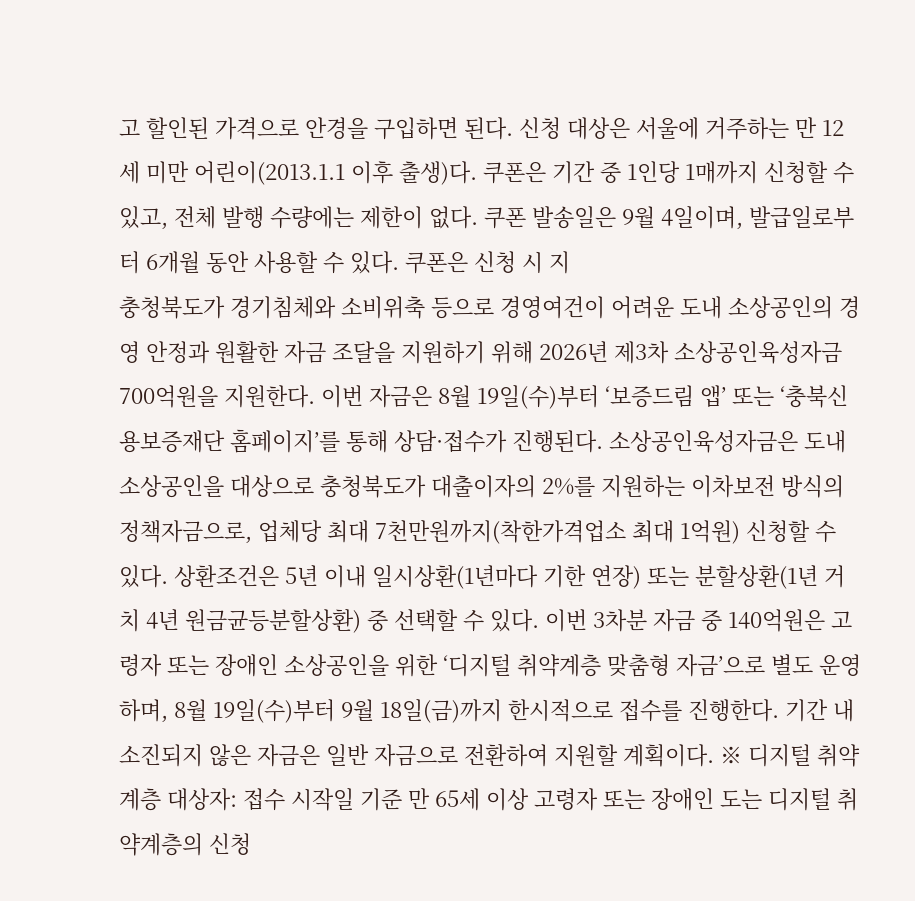고 할인된 가격으로 안경을 구입하면 된다. 신청 대상은 서울에 거주하는 만 12세 미만 어린이(2013.1.1 이후 출생)다. 쿠폰은 기간 중 1인당 1매까지 신청할 수 있고, 전체 발행 수량에는 제한이 없다. 쿠폰 발송일은 9월 4일이며, 발급일로부터 6개월 동안 사용할 수 있다. 쿠폰은 신청 시 지
충청북도가 경기침체와 소비위축 등으로 경영여건이 어려운 도내 소상공인의 경영 안정과 원활한 자금 조달을 지원하기 위해 2026년 제3차 소상공인육성자금 700억원을 지원한다. 이번 자금은 8월 19일(수)부터 ‘보증드림 앱’ 또는 ‘충북신용보증재단 홈페이지’를 통해 상담·접수가 진행된다. 소상공인육성자금은 도내 소상공인을 대상으로 충청북도가 대출이자의 2%를 지원하는 이차보전 방식의 정책자금으로, 업체당 최대 7천만원까지(착한가격업소 최대 1억원) 신청할 수 있다. 상환조건은 5년 이내 일시상환(1년마다 기한 연장) 또는 분할상환(1년 거치 4년 원금균등분할상환) 중 선택할 수 있다. 이번 3차분 자금 중 140억원은 고령자 또는 장애인 소상공인을 위한 ‘디지털 취약계층 맞춤형 자금’으로 별도 운영하며, 8월 19일(수)부터 9월 18일(금)까지 한시적으로 접수를 진행한다. 기간 내 소진되지 않은 자금은 일반 자금으로 전환하여 지원할 계획이다. ※ 디지털 취약계층 대상자: 접수 시작일 기준 만 65세 이상 고령자 또는 장애인 도는 디지털 취약계층의 신청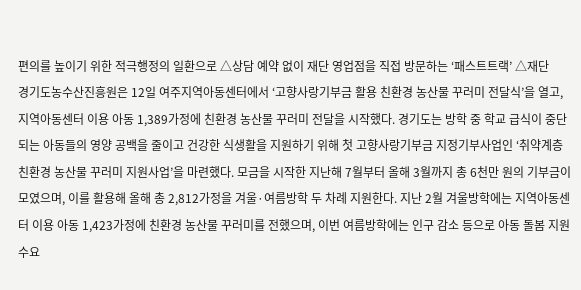편의를 높이기 위한 적극행정의 일환으로 △상담 예약 없이 재단 영업점을 직접 방문하는 ‘패스트트랙’ △재단
경기도농수산진흥원은 12일 여주지역아동센터에서 ‘고향사랑기부금 활용 친환경 농산물 꾸러미 전달식’을 열고, 지역아동센터 이용 아동 1,389가정에 친환경 농산물 꾸러미 전달을 시작했다. 경기도는 방학 중 학교 급식이 중단되는 아동들의 영양 공백을 줄이고 건강한 식생활을 지원하기 위해 첫 고향사랑기부금 지정기부사업인 ‘취약계층 친환경 농산물 꾸러미 지원사업’을 마련했다. 모금을 시작한 지난해 7월부터 올해 3월까지 총 6천만 원의 기부금이 모였으며, 이를 활용해 올해 총 2,812가정을 겨울·여름방학 두 차례 지원한다. 지난 2월 겨울방학에는 지역아동센터 이용 아동 1,423가정에 친환경 농산물 꾸러미를 전했으며, 이번 여름방학에는 인구 감소 등으로 아동 돌봄 지원 수요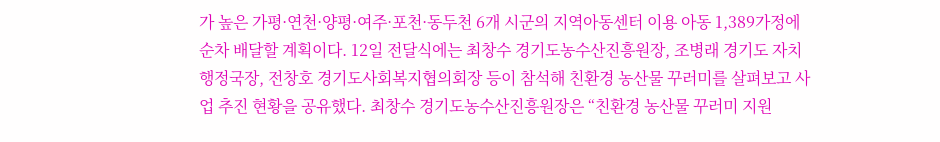가 높은 가평·연천·양평·여주·포천·동두천 6개 시군의 지역아동센터 이용 아동 1,389가정에 순차 배달할 계획이다. 12일 전달식에는 최창수 경기도농수산진흥원장, 조병래 경기도 자치행정국장, 전창호 경기도사회복지협의회장 등이 참석해 친환경 농산물 꾸러미를 살펴보고 사업 추진 현황을 공유했다. 최창수 경기도농수산진흥원장은 “친환경 농산물 꾸러미 지원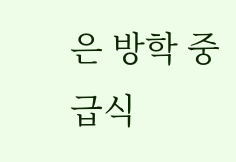은 방학 중 급식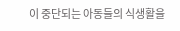이 중단되는 아동들의 식생활을